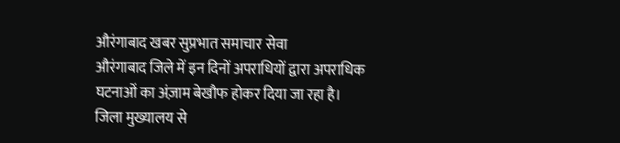औरंगाबाद खबर सुप्रभात समाचार सेवा
औरंगाबाद जिले में इन दिनों अपराधियों द्वारा अपराधिक घटनाओं का अंज़ाम बेखौफ होकर दिया जा रहा है। जिला मुख्यालय से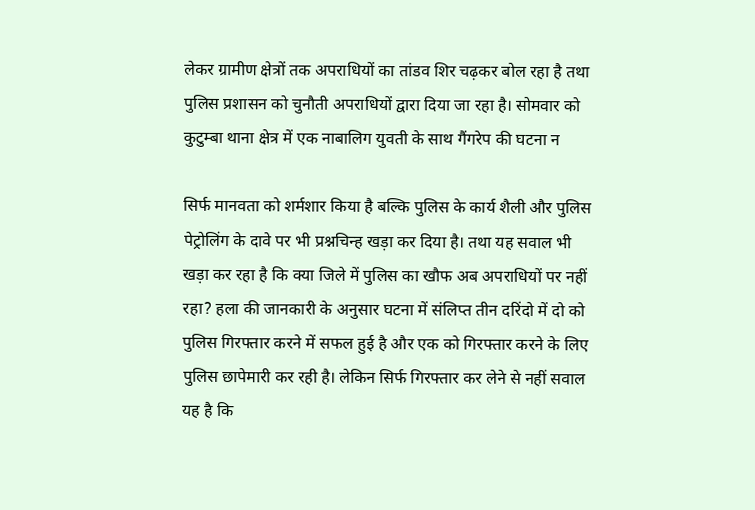लेकर ग्रामीण क्षेत्रों तक अपराधियों का तांडव शिर चढ़कर बोल रहा है तथा पुलिस प्रशासन को चुनौती अपराधियों द्वारा दिया जा रहा है। सोमवार को कुटुम्बा थाना क्षेत्र में एक नाबालिग युवती के साथ गैंगरेप की घटना न

सिर्फ मानवता को शर्मशार किया है बल्कि पुलिस के कार्य शैली और पुलिस पेट्रोलिंग के दावे पर भी प्रश्नचिन्ह खड़ा कर दिया है। तथा यह सवाल भी खड़ा कर रहा है कि क्या जिले में पुलिस का खौफ अब अपराधियों पर नहीं रहा? हला की जानकारी के अनुसार घटना में संलिप्त तीन दरिंदो में दो को पुलिस गिरफ्तार करने में सफल हुई है और एक को गिरफ्तार करने के लिए पुलिस छापेमारी कर रही है। लेकिन सिर्फ गिरफ्तार कर लेने से नहीं सवाल यह है कि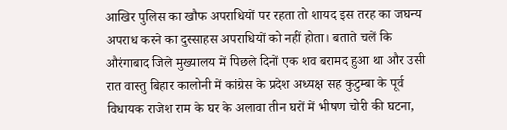आखिर पुलिस का खौफ अपराधियों पर रहता तो शायद इस तरह का जघन्य अपराध करने का दुस्साहस अपराधियों को नहीं होता। बताते चलें कि औरंगाबाद जिले मुख्यालय में पिछले दिनों एक शव बरामद हुआ था और उसी रात वास्तु बिहार कालोनी में कांग्रेस के प्रदेश अध्यक्ष सह कुटुम्बा के पूर्व विधायक राजेश राम के घर के अलावा तीन घरों में भीषण चोरी की घटना,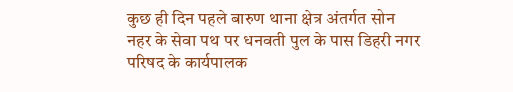कुछ ही दिन पहले बारुण थाना क्षेत्र अंतर्गत सोन नहर के सेवा पथ पर धनवती पुल के पास डिहरी नगर परिषद के कार्यपालक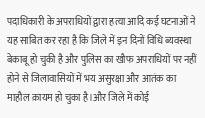पदाधिकारी के अपराधियों द्वारा हत्या आदि कई घटनाओं ने यह साबित कर रहा है कि जिले में इन दिनों विधि ब्यवस्था बेकाबू हो चुकी है और पुलिस का खौफ अपराधियों पर नहीं होने से जिलावासियों में भय असुरक्षा और आतंक का माहौल क़ायम हो चुका है।और जिले में कोई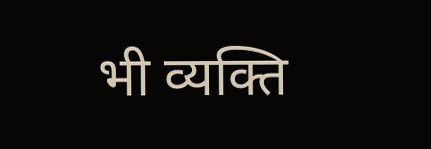भी व्यक्ति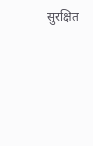सुरक्षित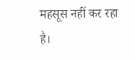महसूस नहीं कर रहा है।